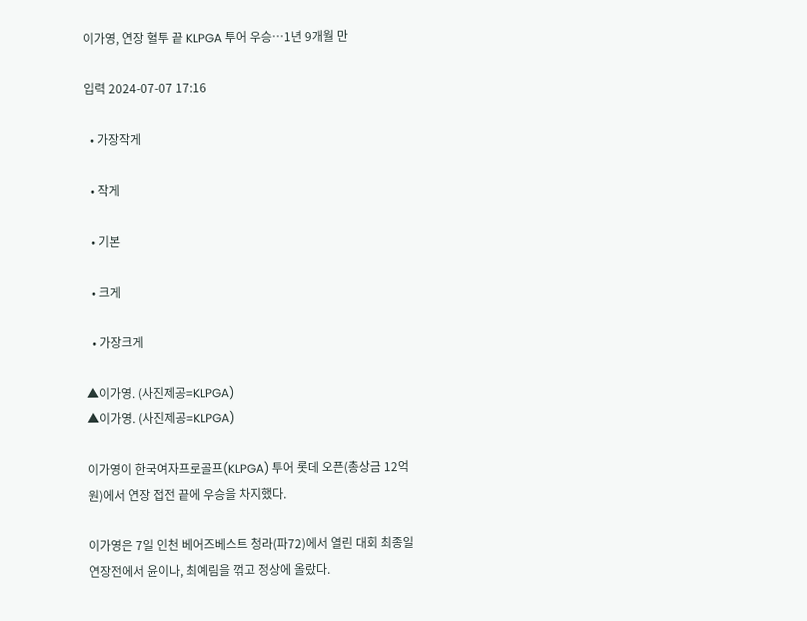이가영, 연장 혈투 끝 KLPGA 투어 우승…1년 9개월 만

입력 2024-07-07 17:16

  • 가장작게

  • 작게

  • 기본

  • 크게

  • 가장크게

▲이가영. (사진제공=KLPGA)
▲이가영. (사진제공=KLPGA)

이가영이 한국여자프로골프(KLPGA) 투어 롯데 오픈(총상금 12억 원)에서 연장 접전 끝에 우승을 차지했다.

이가영은 7일 인천 베어즈베스트 청라(파72)에서 열린 대회 최종일 연장전에서 윤이나, 최예림을 꺾고 정상에 올랐다.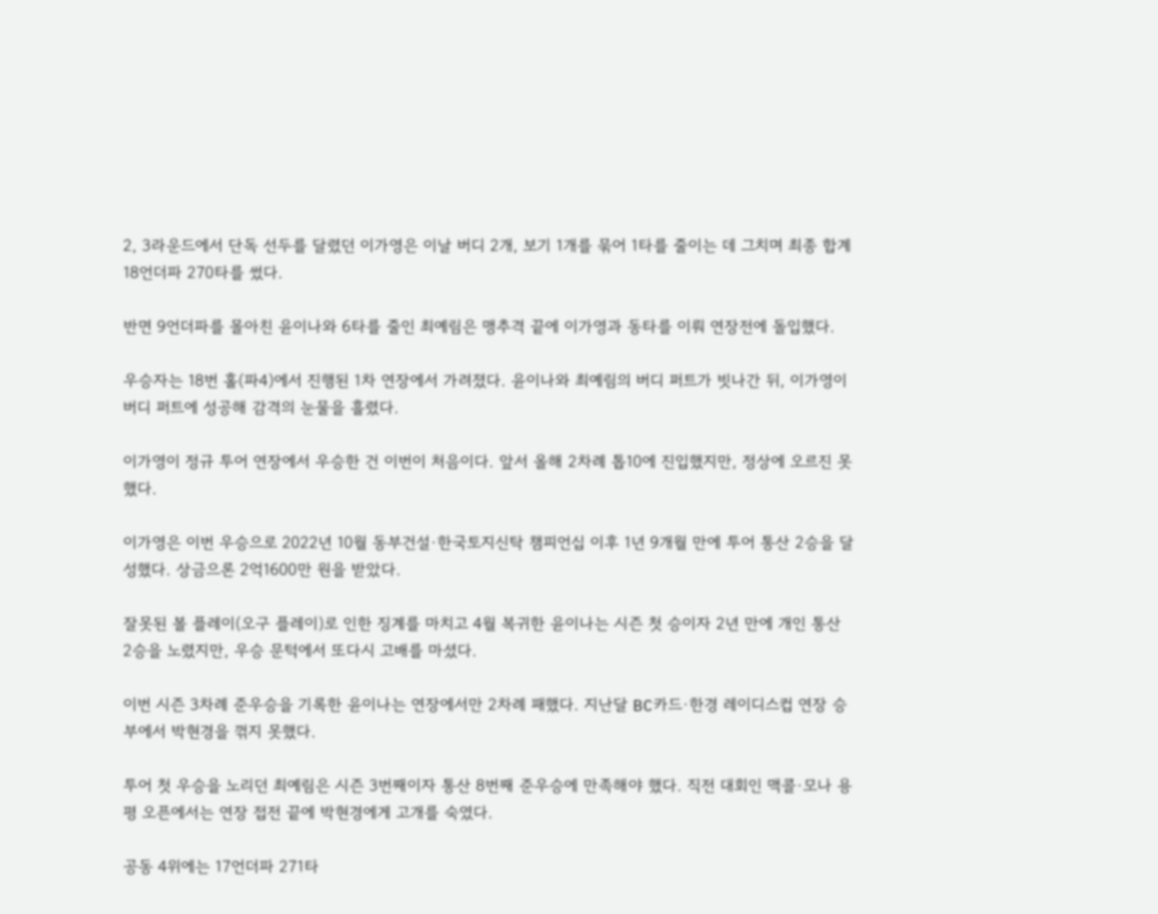2, 3라운드에서 단독 선두를 달렸던 이가영은 이날 버디 2개, 보기 1개를 묶어 1타를 줄이는 데 그치며 최종 합계 18언더파 270타를 썼다.

반면 9언더파를 몰아친 윤이나와 6타를 줄인 최예림은 맹추격 끝에 이가영과 동타를 이뤄 연장전에 돌입했다.

우승자는 18번 홀(파4)에서 진행된 1차 연장에서 가려졌다. 윤이나와 최예림의 버디 퍼트가 빗나간 뒤, 이가영이 버디 퍼트에 성공해 감격의 눈물을 흘렸다.

이가영이 정규 투어 연장에서 우승한 건 이번이 처음이다. 앞서 올해 2차례 톱10에 진입했지만, 정상에 오르진 못했다.

이가영은 이번 우승으로 2022년 10월 동부건설·한국토지신탁 챔피언십 이후 1년 9개월 만에 투어 통산 2승을 달성했다. 상금으론 2억1600만 원을 받았다.

잘못된 볼 플레이(오구 플레이)로 인한 징계를 마치고 4월 복귀한 윤이나는 시즌 첫 승이자 2년 만에 개인 통산 2승을 노렸지만, 우승 문턱에서 또다시 고배를 마셨다.

이번 시즌 3차례 준우승을 기록한 윤이나는 연장에서만 2차례 패했다. 지난달 BC카드·한경 레이디스컵 연장 승부에서 박현경을 꺾지 못했다.

투어 첫 우승을 노리던 최예림은 시즌 3번째이자 통산 8번째 준우승에 만족해야 했다. 직전 대회인 맥콜·모나 용평 오픈에서는 연장 접전 끝에 박현경에게 고개를 숙였다.

공동 4위에는 17언더파 271타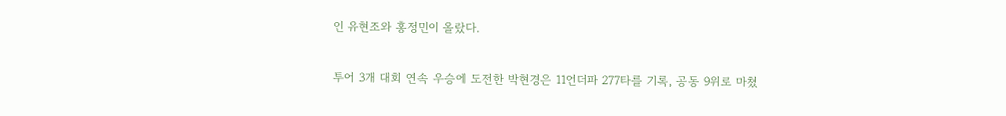인 유현조와 홍정민이 올랐다.

투어 3개 대회 연속 우승에 도전한 박현경은 11언더파 277타를 기록, 공동 9위로 마쳤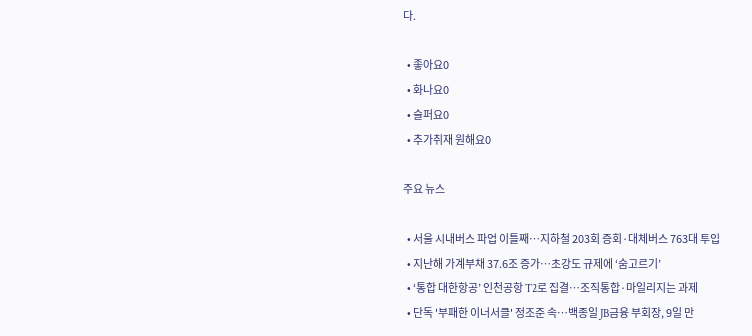다.

  • 좋아요0
  • 화나요0
  • 슬퍼요0
  • 추가취재 원해요0

주요 뉴스

  • 서울 시내버스 파업 이틀째⋯지하철 203회 증회·대체버스 763대 투입
  • 지난해 가계부채 37.6조 증가⋯초강도 규제에 ‘숨고르기’
  • ‘통합 대한항공’ 인천공항 T2로 집결…조직통합·마일리지는 과제
  • 단독 '부패한 이너서클' 정조준 속…백종일 JB금융 부회장, 9일 만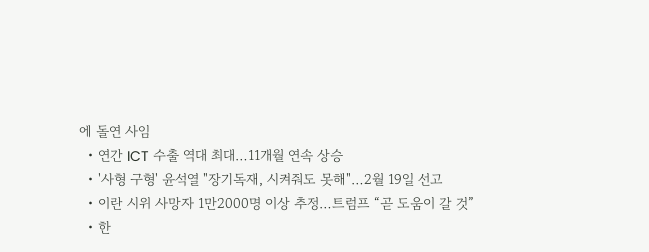에 돌연 사임
  • 연간 ICT 수출 역대 최대…11개월 연속 상승
  • '사형 구형' 윤석열 "장기독재, 시켜줘도 못해"…2월 19일 선고
  • 이란 시위 사망자 1만2000명 이상 추정…트럼프 “곧 도움이 갈 것”
  • 한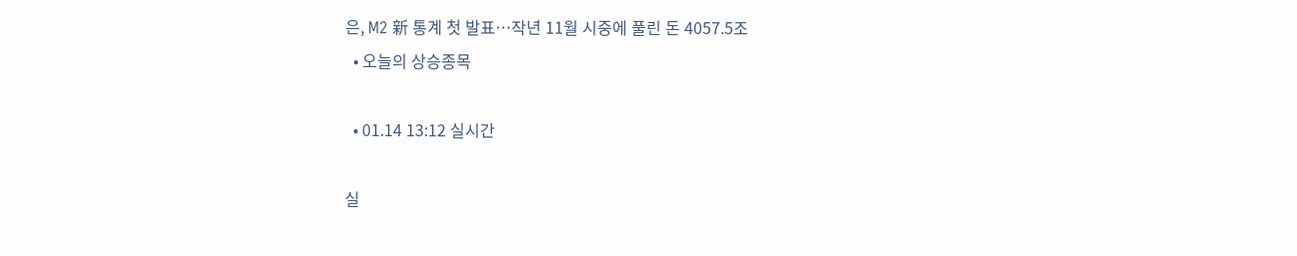은, M2 新 통계 첫 발표…작년 11월 시중에 풀린 돈 4057.5조
  • 오늘의 상승종목

  • 01.14 13:12 실시간

실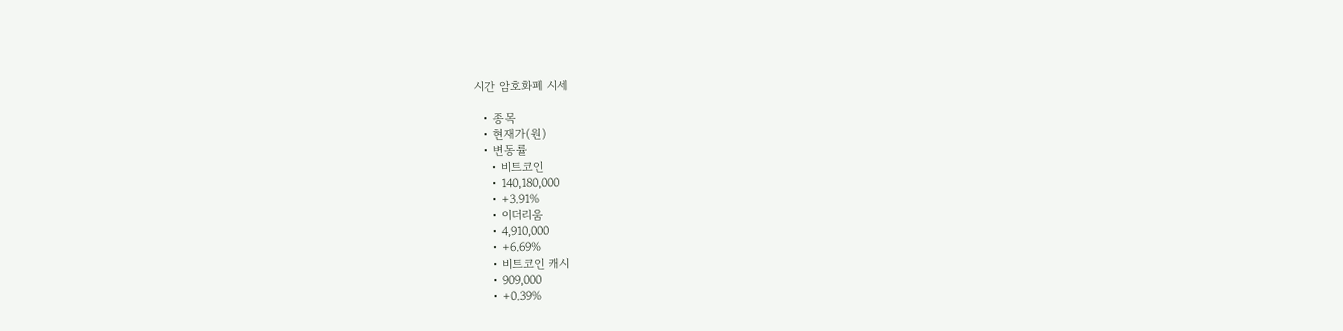시간 암호화폐 시세

  • 종목
  • 현재가(원)
  • 변동률
    • 비트코인
    • 140,180,000
    • +3.91%
    • 이더리움
    • 4,910,000
    • +6.69%
    • 비트코인 캐시
    • 909,000
    • +0.39%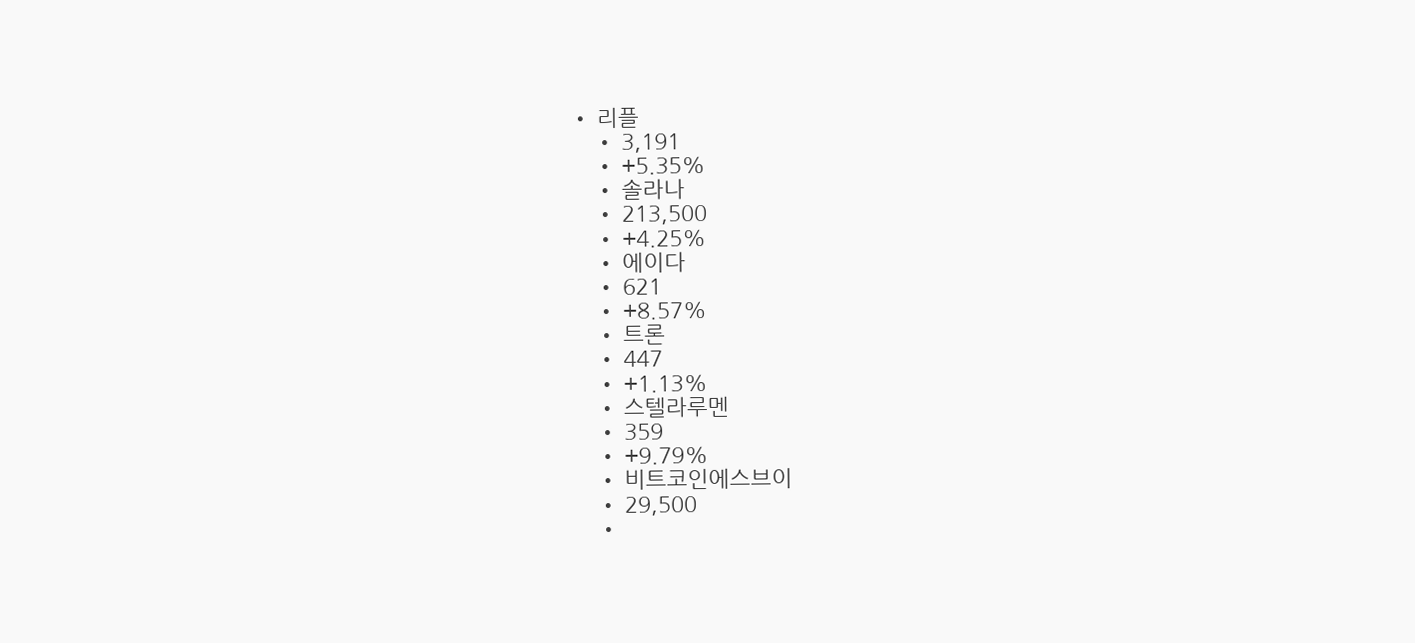• 리플
    • 3,191
    • +5.35%
    • 솔라나
    • 213,500
    • +4.25%
    • 에이다
    • 621
    • +8.57%
    • 트론
    • 447
    • +1.13%
    • 스텔라루멘
    • 359
    • +9.79%
    • 비트코인에스브이
    • 29,500
    •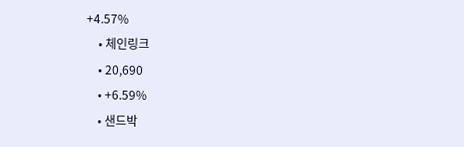+4.57%
    • 체인링크
    • 20,690
    • +6.59%
    • 샌드박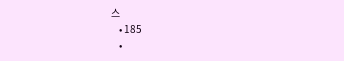스
    • 185
    •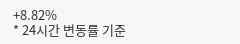+8.82%
* 24시간 변동률 기준